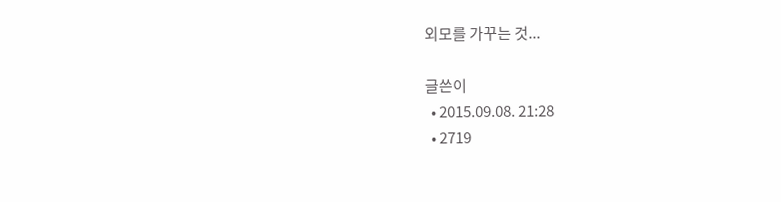외모를 가꾸는 것...

글쓴이
  • 2015.09.08. 21:28
  • 2719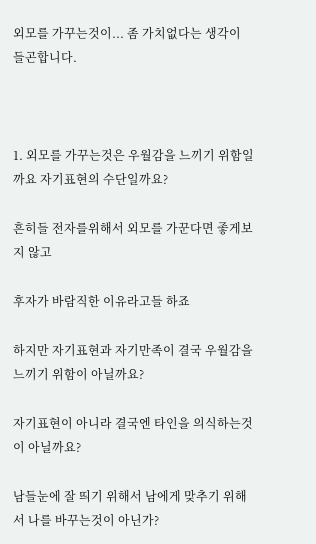외모를 가꾸는것이... 좀 가치없다는 생각이 들곤합니다.



1. 외모를 가꾸는것은 우월감을 느끼기 위함일까요 자기표현의 수단일까요?

흔히들 전자를위해서 외모를 가꾼다면 좋게보지 않고

후자가 바람직한 이유라고들 하죠

하지만 자기표현과 자기만족이 결국 우월감을 느끼기 위함이 아닐까요?

자기표현이 아니라 결국엔 타인을 의식하는것이 아닐까요?

남들눈에 잘 띄기 위해서 남에게 맞추기 위해서 나를 바꾸는것이 아닌가?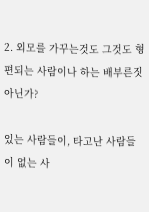2. 외모를 가꾸는것도 그것도 형편되는 사람이나 하는 배부른짓 아닌가?

있는 사람들이, 타고난 사람들이 없는 사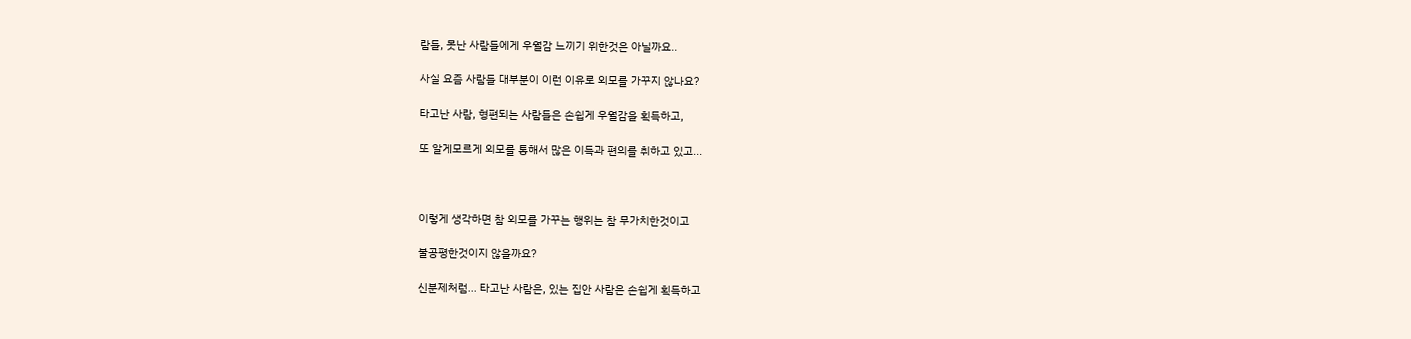람들, 못난 사람들에게 우월감 느끼기 위한것은 아닐까요..

사실 요즘 사람들 대부분이 이런 이유로 외모를 가꾸지 않나요?

타고난 사람, 형편되는 사람들은 손쉽게 우월감을 획득하고,

또 알게모르게 외모를 통해서 많은 이득과 편의를 취하고 있고...



이렇게 생각하면 참 외모를 가꾸는 행위는 참 무가치한것이고

불공평한것이지 않을까요?

신분제처럼... 타고난 사람은, 있는 집안 사람은 손쉽게 획득하고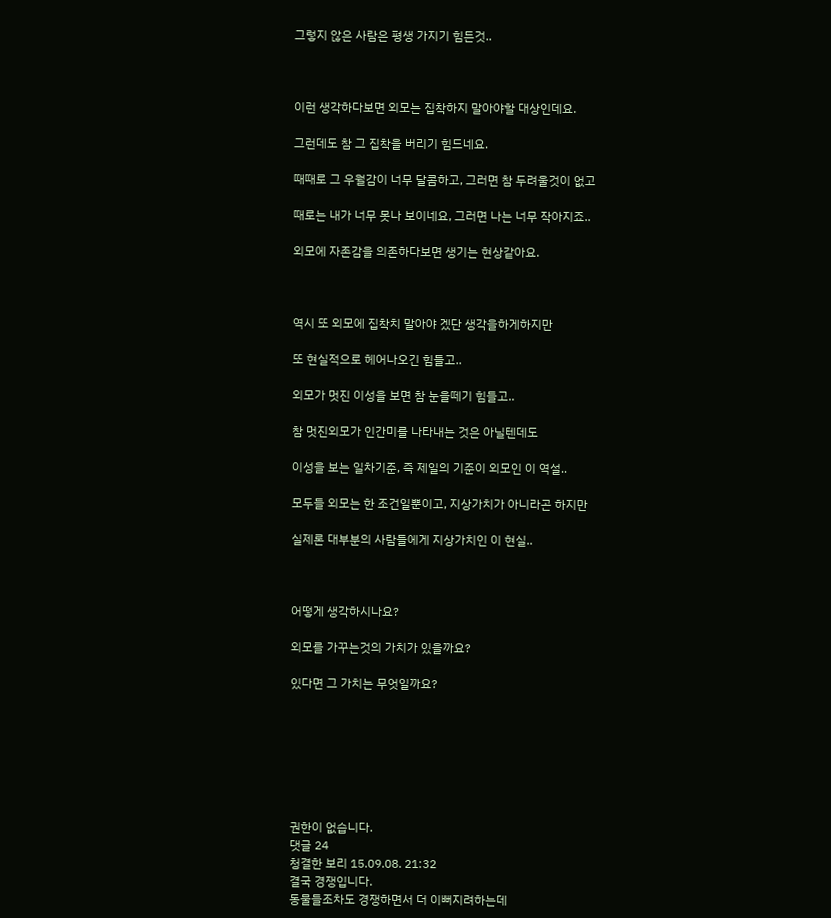그렇지 않은 사람은 평생 가지기 힘든것..



이런 생각하다보면 외모는 집착하지 말아야할 대상인데요.

그런데도 참 그 집착을 버리기 힘드네요.

때때로 그 우월감이 너무 달콤하고, 그러면 참 두려울것이 없고

때로는 내가 너무 못나 보이네요, 그러면 나는 너무 작아지죠..

외모에 자존감을 의존하다보면 생기는 현상같아요.



역시 또 외모에 집착치 말아야 겠단 생각을하게하지만

또 현실적으로 헤어나오긴 힘들고..

외모가 멋진 이성을 보면 참 눈을떼기 힘들고..

참 멋진외모가 인간미를 나타내는 것은 아닐텐데도

이성을 보는 일차기준, 즉 제일의 기준이 외모인 이 역설..

모두들 외모는 한 조건일뿐이고, 지상가치가 아니라곤 하지만

실제론 대부분의 사람들에게 지상가치인 이 현실..



어떻게 생각하시나요?

외모를 가꾸는것의 가치가 있을까요?

있다면 그 가치는 무엇일까요?







권한이 없습니다.
댓글 24
청결한 보리 15.09.08. 21:32
결국 경쟁입니다.
동물들조차도 경쟁하면서 더 이뻐지려하는데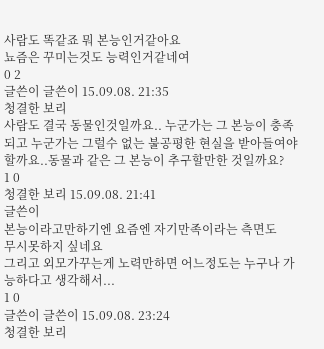사람도 똑같죠 뭐 본능인거같아요
뇨즘은 꾸미는것도 능력인거같네여
0 2
글쓴이 글쓴이 15.09.08. 21:35
청결한 보리
사람도 결국 동물인것일까요.. 누군가는 그 본능이 충족되고 누군가는 그럴수 없는 불공평한 현실을 받아들여야 할까요..동물과 같은 그 본능이 추구할만한 것일까요?
1 0
청결한 보리 15.09.08. 21:41
글쓴이
본능이라고만하기엔 요즘엔 자기만족이라는 측면도
무시못하지 싶네요
그리고 외모가꾸는게 노력만하면 어느정도는 누구나 가능하다고 생각해서...
1 0
글쓴이 글쓴이 15.09.08. 23:24
청결한 보리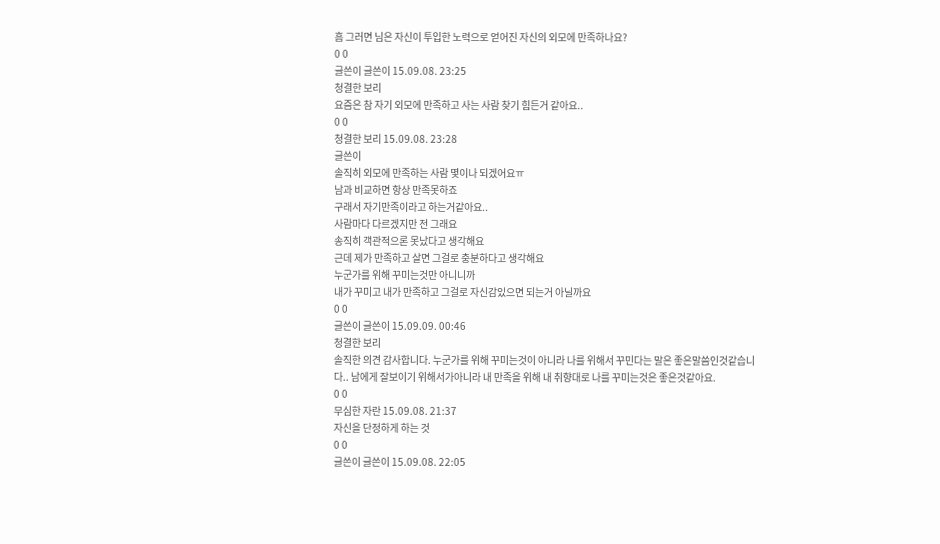흠 그러면 님은 자신이 투입한 노력으로 얻어진 자신의 외모에 만족하나요?
0 0
글쓴이 글쓴이 15.09.08. 23:25
청결한 보리
요즘은 참 자기 외모에 만족하고 사는 사람 찾기 힘든거 같아요..
0 0
청결한 보리 15.09.08. 23:28
글쓴이
솔직히 외모에 만족하는 사람 몇이나 되겠어요ㅠ
남과 비교하면 항상 만족못하죠
구래서 자기만족이라고 하는거같아요..
사람마다 다르겠지만 전 그래요
송직히 객관적으론 못났다고 생각해요
근데 제가 만족하고 살면 그걸로 충분하다고 생각해요
누군가를 위해 꾸미는것만 아니니까
내가 꾸미고 내가 만족하고 그걸로 자신감있으면 되는거 아닐까요
0 0
글쓴이 글쓴이 15.09.09. 00:46
청결한 보리
솔직한 의견 감사합니다. 누군가를 위해 꾸미는것이 아니라 나를 위해서 꾸민다는 말은 좋은말씀인것같습니다.. 남에게 잘보이기 위해서가아니라 내 만족을 위해 내 취향대로 나를 꾸미는것은 좋은것같아요.
0 0
무심한 자란 15.09.08. 21:37
자신을 단정하게 하는 것
0 0
글쓴이 글쓴이 15.09.08. 22:05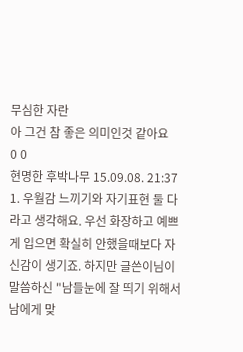무심한 자란
아 그건 참 좋은 의미인것 같아요
0 0
현명한 후박나무 15.09.08. 21:37
1. 우월감 느끼기와 자기표현 둘 다라고 생각해요. 우선 화장하고 예쁘게 입으면 확실히 안했을때보다 자신감이 생기죠. 하지만 글쓴이님이 말씀하신 "남들눈에 잘 띄기 위해서 남에게 맞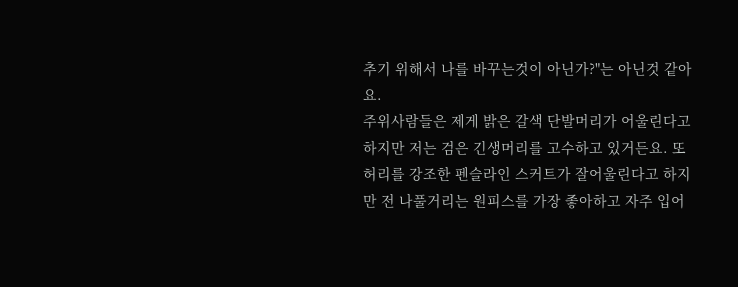추기 위해서 나를 바꾸는것이 아닌가?"는 아닌것 같아요.
주위사람들은 제게 밝은 갈색 단발머리가 어울린다고 하지만 저는 검은 긴생머리를 고수하고 있거든요. 또 허리를 강조한 펜슬라인 스커트가 잘어울린다고 하지만 전 나풀거리는 원피스를 가장 좋아하고 자주 입어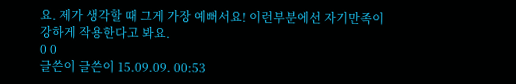요. 제가 생각할 때 그게 가장 예뻐서요! 이런부분에선 자기만족이 강하게 작용한다고 봐요.
0 0
글쓴이 글쓴이 15.09.09. 00:53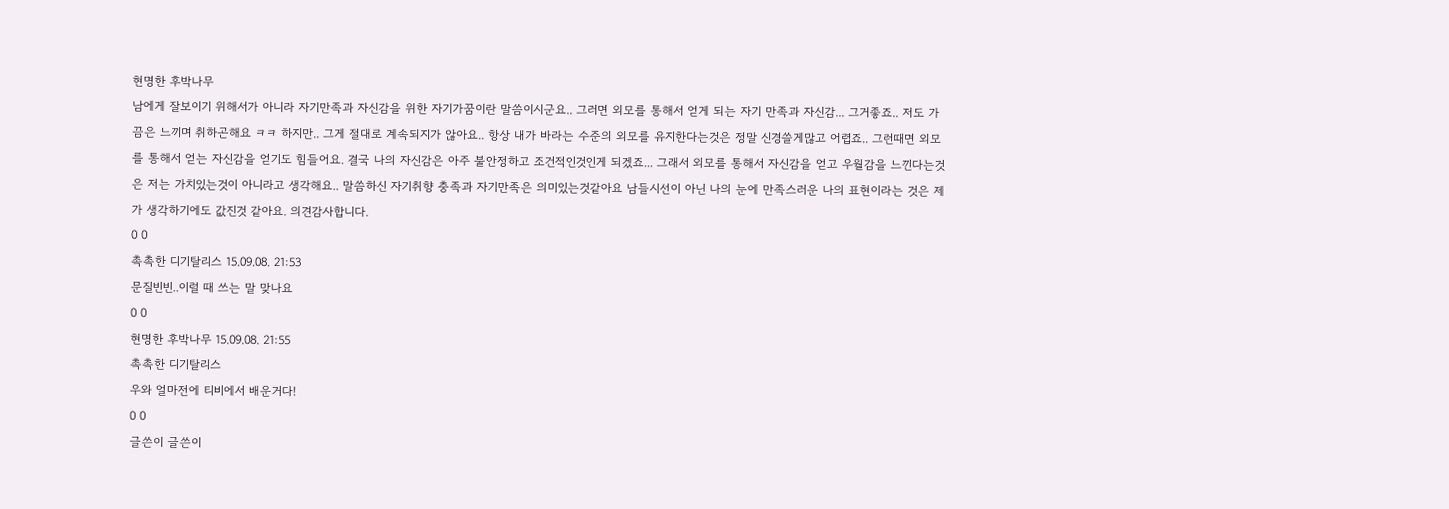현명한 후박나무
남에게 잘보이기 위해서가 아니라 자기만족과 자신감을 위한 자기가꿈이란 말씀이시군요.. 그러면 외모를 통해서 얻게 되는 자기 만족과 자신감... 그거좋죠.. 저도 가끔은 느끼며 취하곤해요 ㅋㅋ 하지만.. 그게 절대로 계속되지가 않아요.. 항상 내가 바라는 수준의 외모를 유지한다는것은 정말 신경쓸게많고 어렵죠.. 그런때면 외모를 통해서 얻는 자신감을 얻기도 힘들어요. 결국 나의 자신감은 아주 불안정하고 조건적인것인게 되겠죠... 그래서 외모를 통해서 자신감을 얻고 우월감을 느낀다는것은 저는 가치있는것이 아니라고 생각해요.. 말씀하신 자기취향 충족과 자기만족은 의미있는것같아요 남들시선이 아닌 나의 눈에 만족스러운 나의 표현이라는 것은 제가 생각하기에도 값진것 같아요. 의견감사합니다.
0 0
촉촉한 디기탈리스 15.09.08. 21:53
문질빈빈..이럴 때 쓰는 말 맞나요
0 0
현명한 후박나무 15.09.08. 21:55
촉촉한 디기탈리스
우와 얼마전에 티비에서 배운거다!
0 0
글쓴이 글쓴이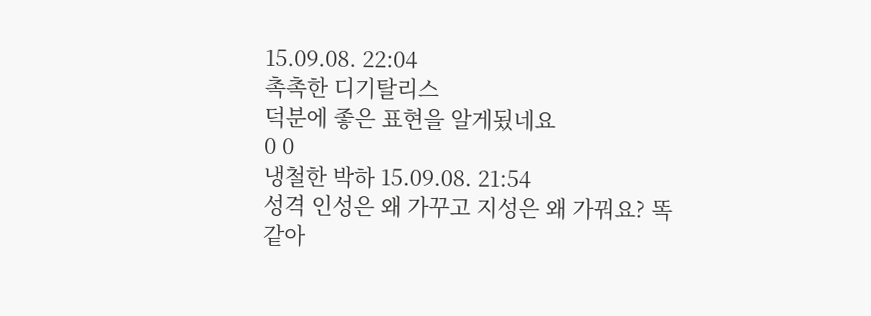15.09.08. 22:04
촉촉한 디기탈리스
덕분에 좋은 표현을 알게됬네요
0 0
냉철한 박하 15.09.08. 21:54
성격 인성은 왜 가꾸고 지성은 왜 가꿔요? 똑같아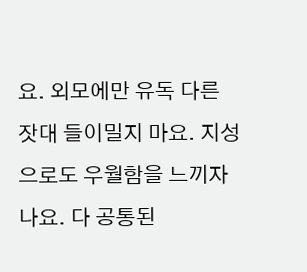요. 외모에만 유독 다른 잣대 들이밀지 마요. 지성으로도 우월함을 느끼자나요. 다 공통된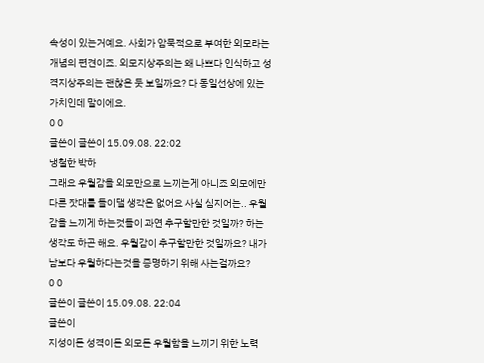속성이 있는거예요. 사회가 암묵적으로 부여한 외모라는 개념의 편견이죠. 외모지상주의는 왜 나쁘다 인식하고 성격지상주의는 괜찮은 듯 보일까요? 다 동일선상에 있는 가치인데 말이에요.
0 0
글쓴이 글쓴이 15.09.08. 22:02
냉철한 박하
그래요 우월감을 외모만으로 느끼는게 아니죠 외모에만 다른 잣대를 들이댈 생각은 없어요 사실 심지어는.. 우월감을 느끼게 하는것들이 과연 추구할만한 것일까? 하는 생각도 하곤 해요. 우월감이 추구할만한 것일까요? 내가 남보다 우월하다는것을 증명하기 위해 사는걸까요?
0 0
글쓴이 글쓴이 15.09.08. 22:04
글쓴이
지성이든 성격이든 외모든 우월함을 느끼기 위한 노력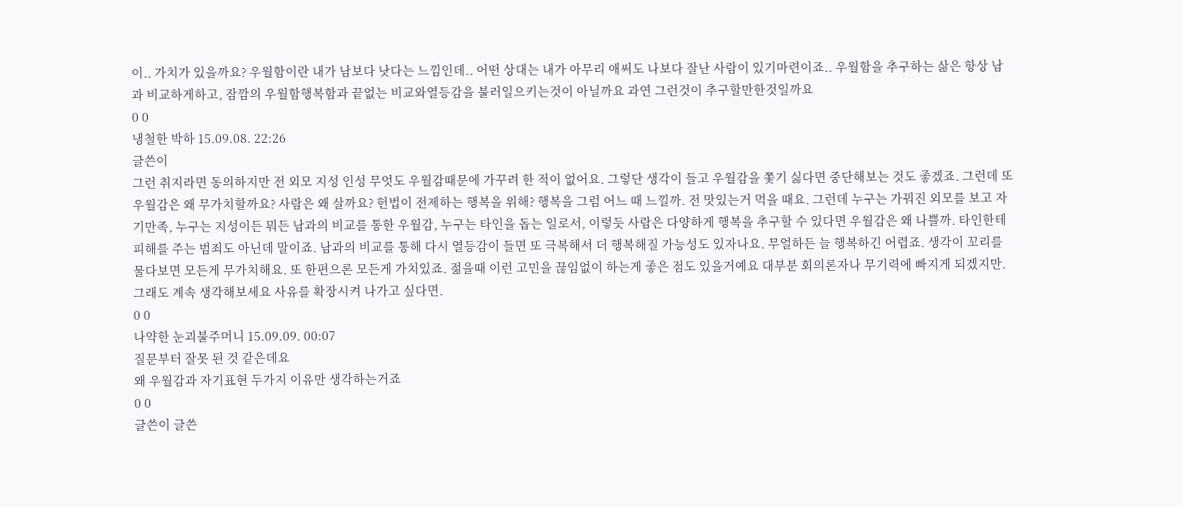이.. 가치가 있을까요? 우월함이란 내가 남보다 낫다는 느낌인데.. 어떤 상대는 내가 아무리 애써도 나보다 잘난 사람이 있기마련이죠.. 우월함을 추구하는 삶은 항상 남과 비교하게하고, 잠깜의 우월함행복함과 끝없는 비교와열등감을 불러일으키는것이 아닐까요 과연 그런것이 추구할만한것일까요
0 0
냉철한 박하 15.09.08. 22:26
글쓴이
그런 취지라면 동의하지만 전 외모 지성 인성 무엇도 우월감때문에 가꾸려 한 적이 없어요. 그렇단 생각이 들고 우월감을 쫓기 싫다면 중단해보는 것도 좋겠죠. 그런데 또 우월감은 왜 무가치할까요? 사람은 왜 살까요? 헌법이 전제하는 행복을 위해? 행복을 그럼 어느 때 느낄까. 전 맛있는거 먹을 때요. 그런데 누구는 가꿔진 외모를 보고 자기만족, 누구는 지성이든 뭐든 남과의 비교를 통한 우월감, 누구는 타인을 돕는 일로서, 이렇듯 사람은 다양하게 행복을 추구할 수 있다면 우월감은 왜 나쁠까. 타인한테 피해를 주는 범죄도 아닌데 말이죠. 남과의 비교를 통해 다시 열등감이 들면 또 극복해서 더 행복해질 가능성도 있자나요. 무얼하든 늘 행복하긴 어렵죠. 생각이 꼬리를 물다보면 모든게 무가치해요. 또 한편으론 모든게 가치있죠. 젊을때 이런 고민을 끊임없이 하는게 좋은 점도 있을거예요 대부분 회의론자나 무기력에 빠지게 되겠지만. 그래도 계속 생각해보세요 사유를 확장시켜 나가고 싶다면.
0 0
나약한 눈괴불주머니 15.09.09. 00:07
질문부터 잘못 된 것 같은데요
왜 우월감과 자기표현 두가지 이유만 생각하는거죠
0 0
글쓴이 글쓴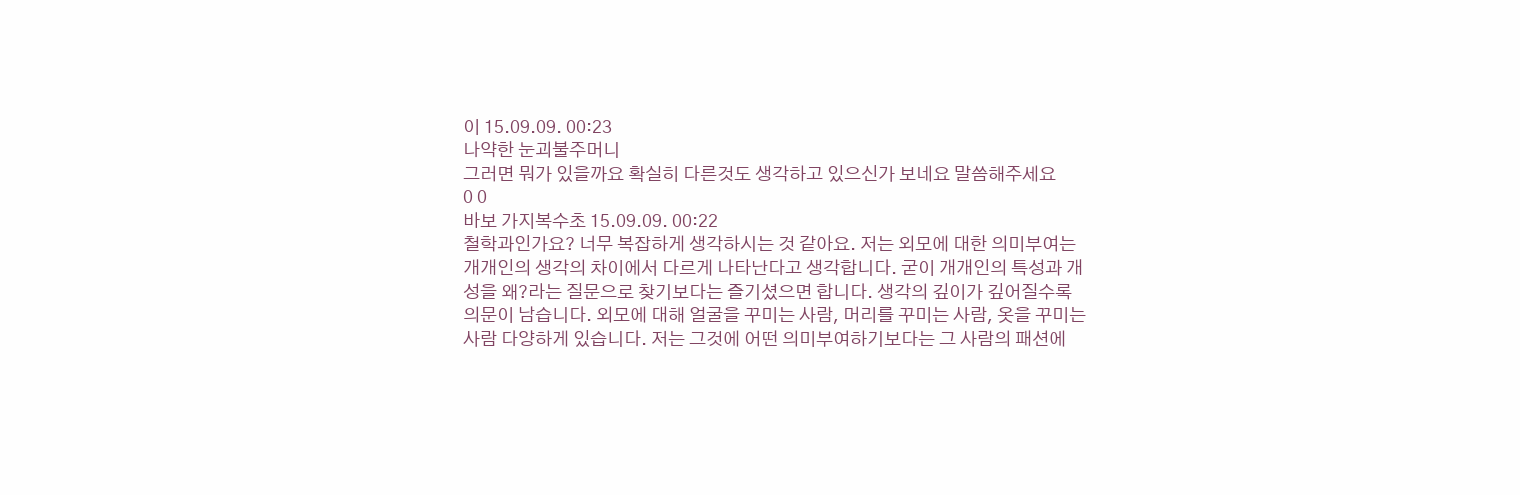이 15.09.09. 00:23
나약한 눈괴불주머니
그러면 뭐가 있을까요 확실히 다른것도 생각하고 있으신가 보네요 말씀해주세요
0 0
바보 가지복수초 15.09.09. 00:22
철학과인가요? 너무 복잡하게 생각하시는 것 같아요. 저는 외모에 대한 의미부여는 개개인의 생각의 차이에서 다르게 나타난다고 생각합니다. 굳이 개개인의 특성과 개성을 왜?라는 질문으로 찾기보다는 즐기셨으면 합니다. 생각의 깊이가 깊어질수록 의문이 남습니다. 외모에 대해 얼굴을 꾸미는 사람, 머리를 꾸미는 사람, 옷을 꾸미는 사람 다양하게 있습니다. 저는 그것에 어떤 의미부여하기보다는 그 사람의 패션에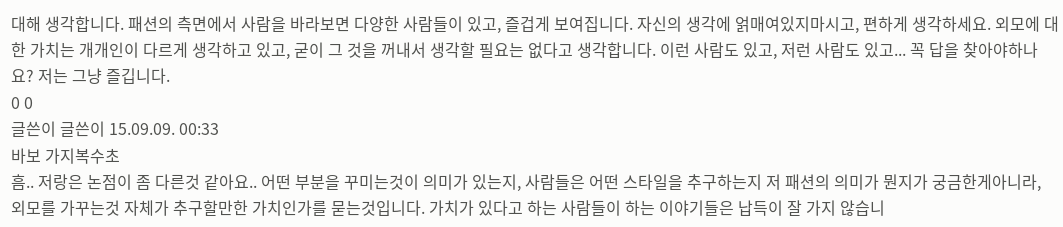대해 생각합니다. 패션의 측면에서 사람을 바라보면 다양한 사람들이 있고, 즐겁게 보여집니다. 자신의 생각에 얽매여있지마시고, 편하게 생각하세요. 외모에 대한 가치는 개개인이 다르게 생각하고 있고, 굳이 그 것을 꺼내서 생각할 필요는 없다고 생각합니다. 이런 사람도 있고, 저런 사람도 있고... 꼭 답을 찾아야하나요? 저는 그냥 즐깁니다.
0 0
글쓴이 글쓴이 15.09.09. 00:33
바보 가지복수초
흠.. 저랑은 논점이 좀 다른것 같아요.. 어떤 부분을 꾸미는것이 의미가 있는지, 사람들은 어떤 스타일을 추구하는지 저 패션의 의미가 뭔지가 궁금한게아니라, 외모를 가꾸는것 자체가 추구할만한 가치인가를 묻는것입니다. 가치가 있다고 하는 사람들이 하는 이야기들은 납득이 잘 가지 않습니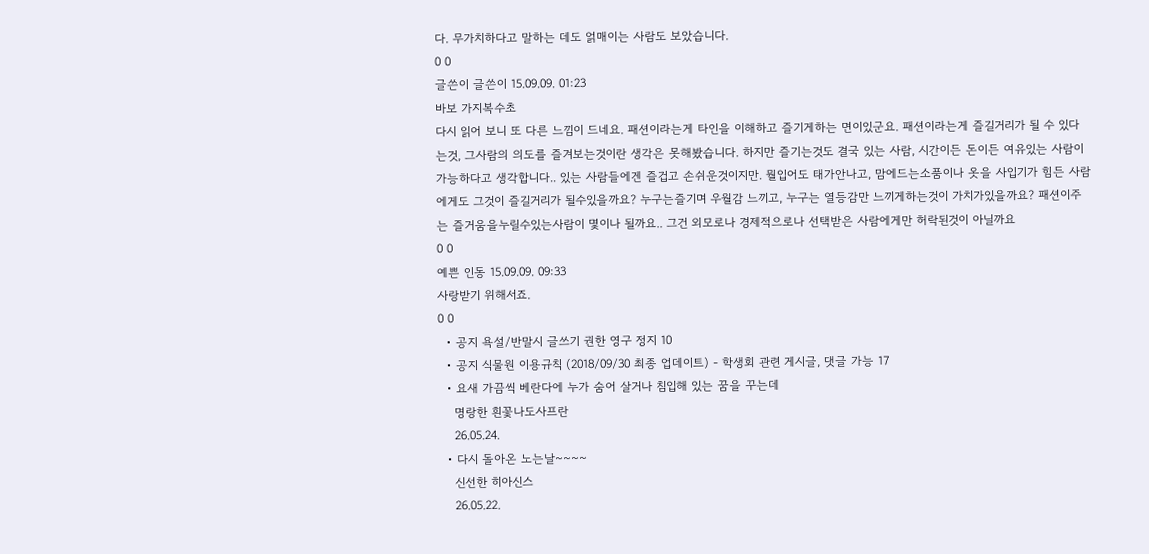다. 무가치하다고 말하는 데도 얽매이는 사람도 보았습니다.
0 0
글쓴이 글쓴이 15.09.09. 01:23
바보 가지복수초
다시 읽어 보니 또 다른 느낌이 드네요. 패션이라는게 타인을 이해하고 즐기게하는 면이있군요. 패션이라는게 즐길거리가 될 수 있다는것, 그사람의 의도를 즐겨보는것이란 생각은 못해봤습니다. 하지만 즐기는것도 결국 있는 사람, 시간이든 돈이든 여유있는 사람이 가능하다고 생각합니다.. 있는 사람들에겐 즐겁고 손쉬운것이지만. 뭘입어도 태가안나고, 맘에드는소품이나 옷을 사입기가 힘든 사람에게도 그것이 즐길거리가 될수있을까요? 누구는즐기며 우월감 느끼고, 누구는 열등감만 느끼게하는것이 가치가있을까요? 패션이주는 즐거움을누릴수있는사람이 몇이나 될까요.. 그건 외모로나 경제적으로나 선택받은 사람에게만 허락된것이 아닐까요
0 0
예쁜 인동 15.09.09. 09:33
사랑받기 위해서죠.
0 0
  • 공지 욕설/반말시 글쓰기 권한 영구 정지 10
  • 공지 식물원 이용규칙 (2018/09/30 최종 업데이트) - 학생회 관련 게시글, 댓글 가능 17
  • 요새 가끔씩 베란다에 누가 숨어 살거나 침입해 있는 꿈을 꾸는데
    명랑한 흰꽃나도사프란
    26.05.24.
  • 다시 돌아온 노는날~~~~
    신선한 히아신스
    26.05.22.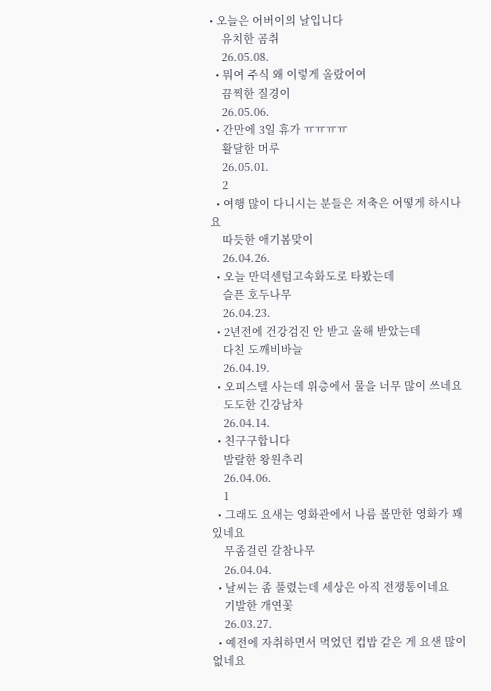• 오늘은 어버이의 날입니다
    유치한 곰취
    26.05.08.
  • 뭐여 주식 왜 이렇게 올랐어여
    끔찍한 질경이
    26.05.06.
  • 간만에 3일 휴가 ㅠㅠㅠㅠ
    활달한 머루
    26.05.01.
    2
  • 여행 많이 다니시는 분들은 저축은 어떻게 하시나요
    따듯한 애기봄맞이
    26.04.26.
  • 오늘 만덕센텀고속화도로 타봤는데
    슬픈 호두나무
    26.04.23.
  • 2년전에 건강검진 안 받고 올해 받았는데
    다친 도깨비바늘
    26.04.19.
  • 오피스텔 사는데 위층에서 물을 너무 많이 쓰네요
    도도한 긴강남차
    26.04.14.
  • 친구구합니다
    발랄한 왕원추리
    26.04.06.
    1
  • 그래도 요새는 영화관에서 나름 볼만한 영화가 꽤 있네요
    무좀걸린 갈참나무
    26.04.04.
  • 날씨는 좀 풀렸는데 세상은 아직 전쟁통이네요
    기발한 개연꽃
    26.03.27.
  • 예전에 자취하면서 먹었던 컵밥 같은 게 요샌 많이 없네요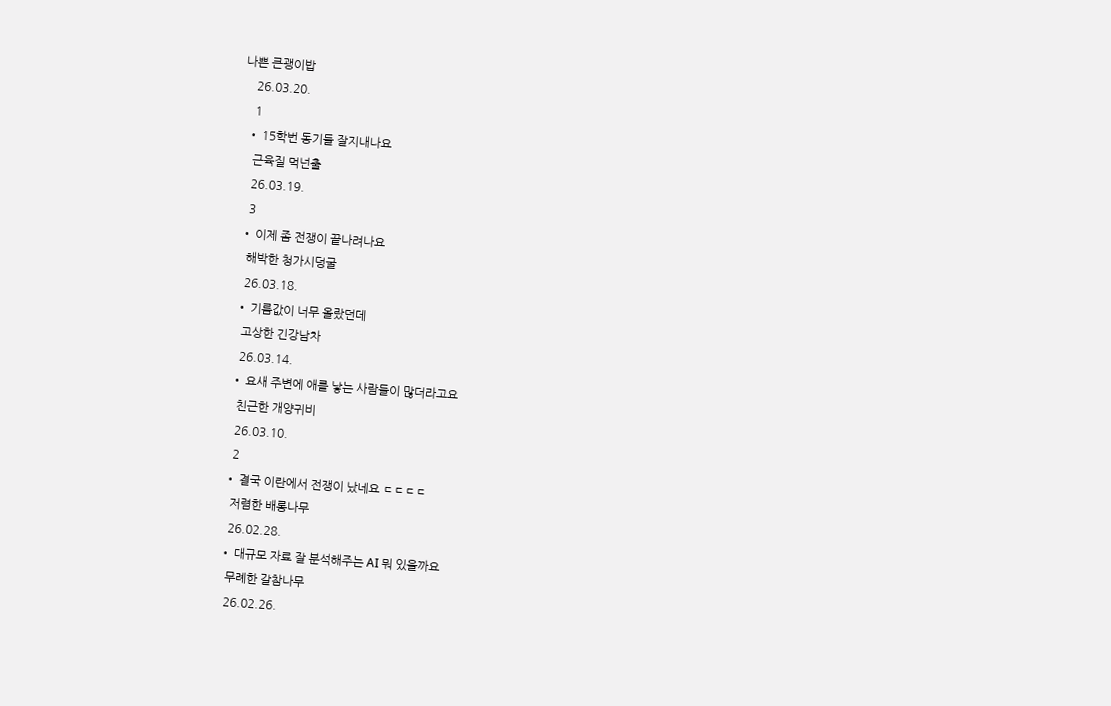나쁜 큰괭이밥
    26.03.20.
    1
  • 15학번 동기들 잘지내나요
    근육질 먹넌출
    26.03.19.
    3
  • 이제 좀 전쟁이 끝나려나요
    해박한 청가시덩굴
    26.03.18.
  • 기름값이 너무 올랐던데
    고상한 긴강남차
    26.03.14.
  • 요새 주변에 애를 낳는 사람들이 많더라고요
    친근한 개양귀비
    26.03.10.
    2
  • 결국 이란에서 전쟁이 났네요 ㄷㄷㄷㄷ
    저렴한 배롱나무
    26.02.28.
  • 대규모 자료 잘 분석해주는 AI 뭐 있을까요
    무례한 갈참나무
    26.02.26.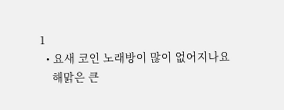1
  • 요새 코인 노래방이 많이 없어지나요
    해맑은 큰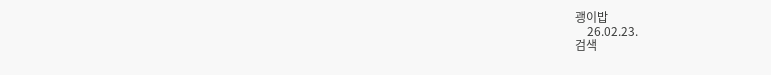괭이밥
    26.02.23.
검색